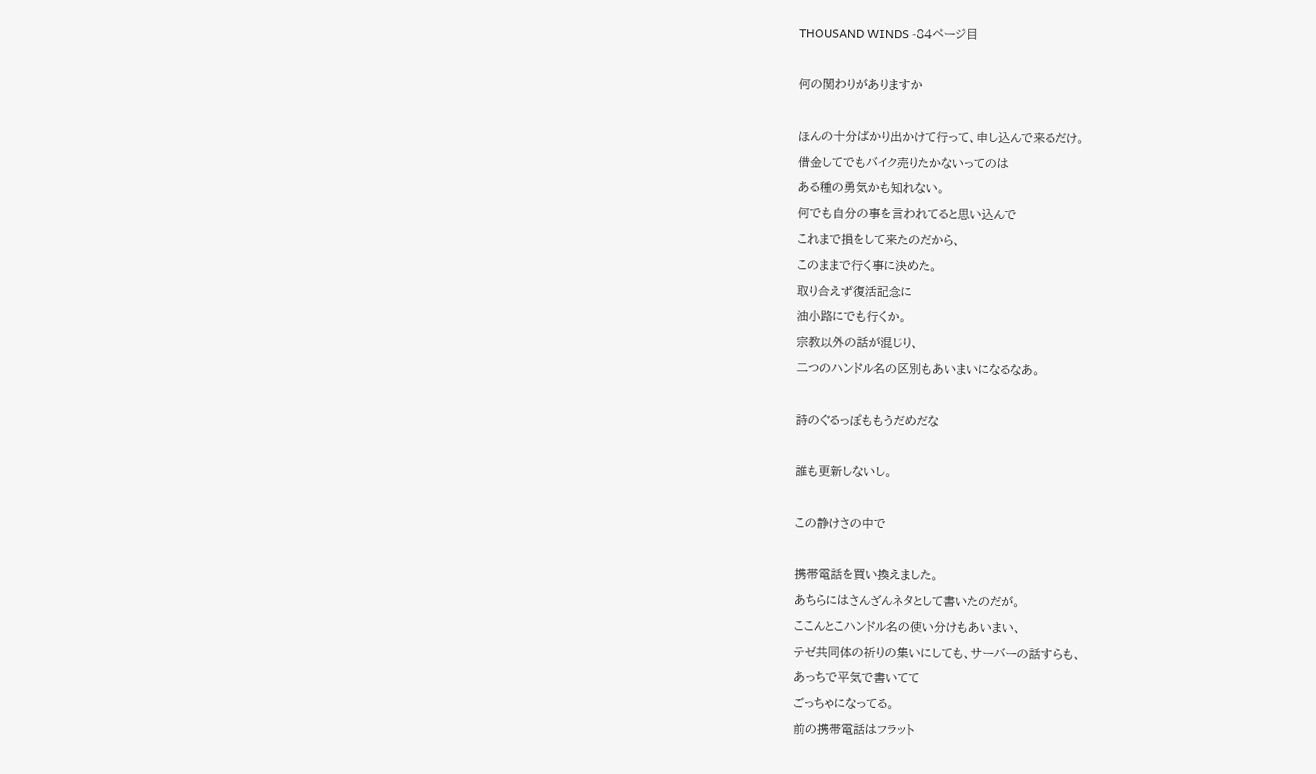THOUSAND WINDS -84ページ目

何の関わりがありますか

ほんの十分ばかり出かけて行って、申し込んで来るだけ。
借金してでもバイク売りたかないってのは
ある種の勇気かも知れない。
何でも自分の事を言われてると思い込んで
これまで損をして来たのだから、
このままで行く事に決めた。
取り合えず復活記念に
油小路にでも行くか。
宗教以外の話が混じり、
二つのハンドル名の区別もあいまいになるなあ。

詩のぐるっぽももうだめだな

誰も更新しないし。

この静けさの中で

携帯電話を買い換えました。
あちらにはさんざんネタとして書いたのだが。
ここんとこハンドル名の使い分けもあいまい、
テゼ共同体の祈りの集いにしても、サーバーの話すらも、
あっちで平気で書いてて
ごっちゃになってる。
前の携帯電話はフラット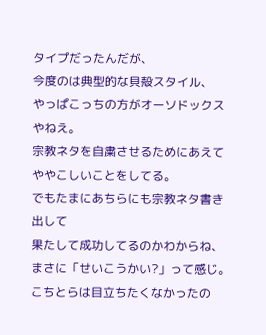タイプだったんだが、
今度のは典型的な貝殻スタイル、
やっぱこっちの方がオーソドックスやねえ。
宗教ネタを自粛させるためにあえてややこしいことをしてる。
でもたまにあちらにも宗教ネタ書き出して
果たして成功してるのかわからね、
まさに「せいこうかい?」って感じ。
こちとらは目立ちたくなかったの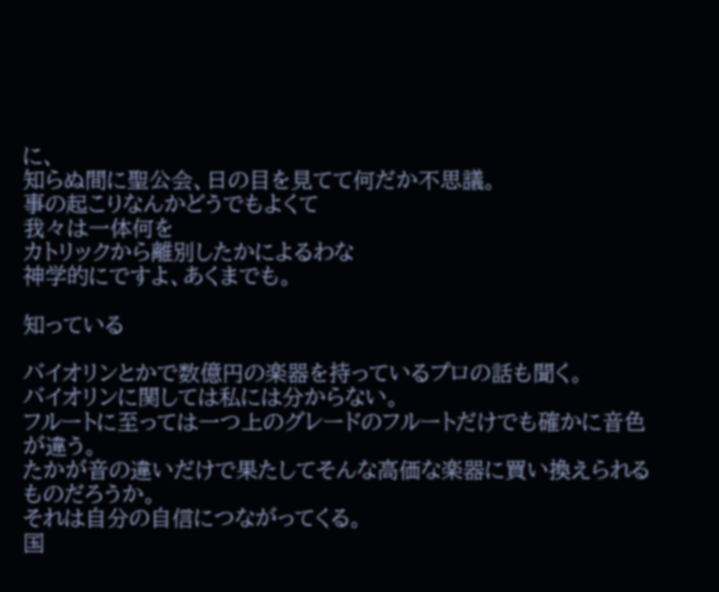に、
知らぬ間に聖公会、日の目を見てて何だか不思議。
事の起こりなんかどうでもよくて
我々は一体何を
カトリックから離別したかによるわな
神学的にですよ、あくまでも。

知っている

バイオリンとかで数億円の楽器を持っているプロの話も聞く。
バイオリンに関しては私には分からない。
フルートに至っては一つ上のグレードのフルートだけでも確かに音色が違う。
たかが音の違いだけで果たしてそんな高価な楽器に買い換えられるものだろうか。
それは自分の自信につながってくる。
国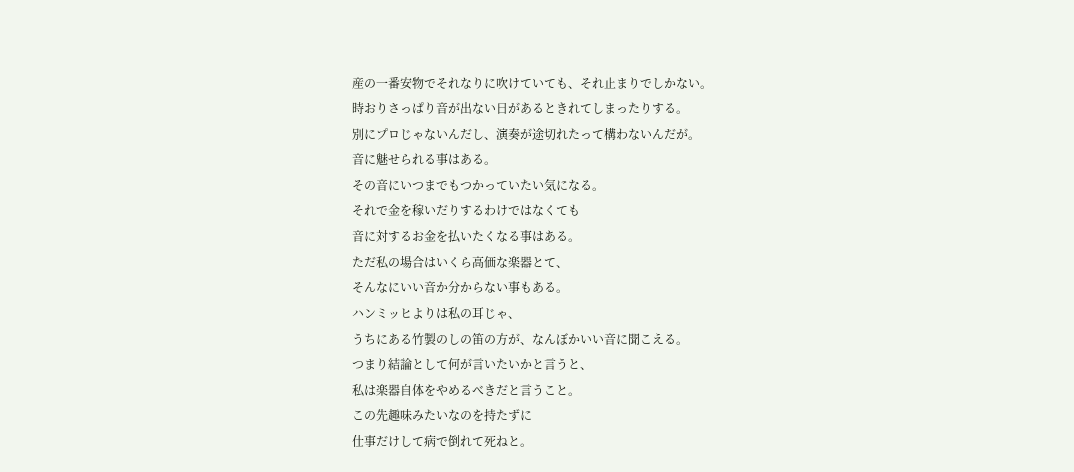産の一番安物でそれなりに吹けていても、それ止まりでしかない。
時おりさっぱり音が出ない日があるときれてしまったりする。
別にプロじゃないんだし、演奏が途切れたって構わないんだが。
音に魅せられる事はある。
その音にいつまでもつかっていたい気になる。
それで金を稼いだりするわけではなくても
音に対するお金を払いたくなる事はある。
ただ私の場合はいくら高価な楽器とて、
そんなにいい音か分からない事もある。
ハンミッヒよりは私の耳じゃ、
うちにある竹製のしの笛の方が、なんぼかいい音に聞こえる。
つまり結論として何が言いたいかと言うと、
私は楽器自体をやめるべきだと言うこと。
この先趣味みたいなのを持たずに
仕事だけして病で倒れて死ねと。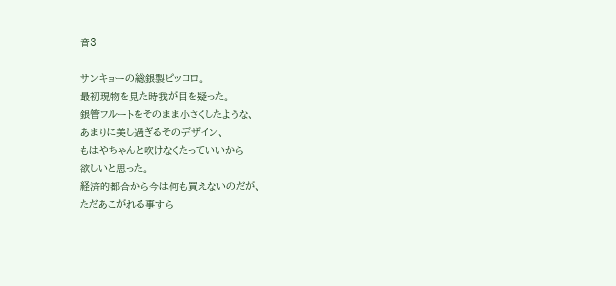音3

サンキョーの総銀製ピッコロ。
最初現物を見た時我が目を疑った。
銀管フルートをそのまま小さくしたような、
あまりに美し過ぎるそのデザイン、
もはやちゃんと吹けなくたっていいから
欲しいと思った。
経済的都合から今は何も買えないのだが、
ただあこがれる事すら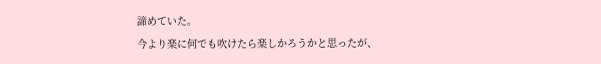諦めていた。
今より楽に何でも吹けたら楽しかろうかと思ったが、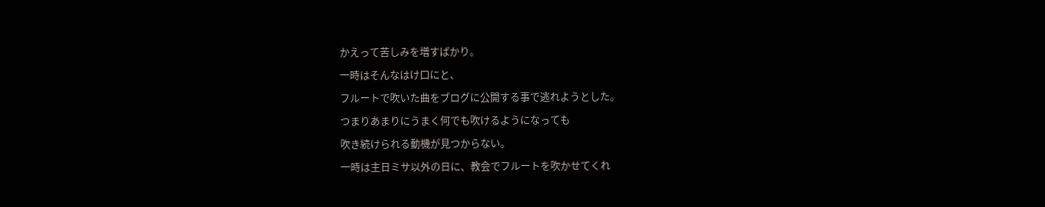かえって苦しみを増すばかり。
一時はそんなはけ口にと、
フルートで吹いた曲をブログに公開する事で逃れようとした。
つまりあまりにうまく何でも吹けるようになっても
吹き続けられる動機が見つからない。
一時は主日ミサ以外の日に、教会でフルートを吹かせてくれ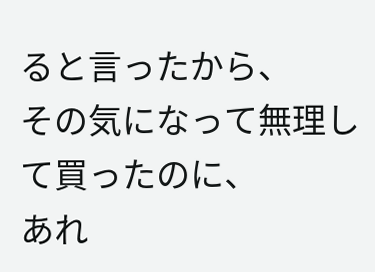ると言ったから、
その気になって無理して買ったのに、
あれ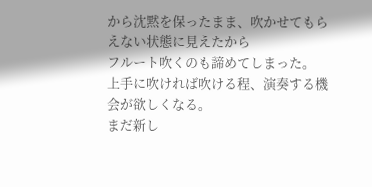から沈黙を保ったまま、吹かせてもらえない状態に見えたから
フルート吹くのも諦めてしまった。
上手に吹ければ吹ける程、演奏する機会が欲しくなる。
まだ新し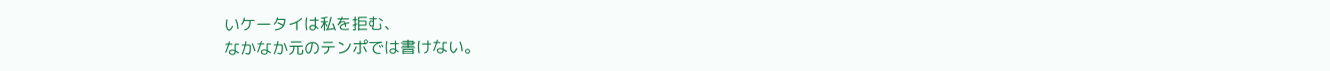いケータイは私を拒む、
なかなか元のテンポでは書けない。